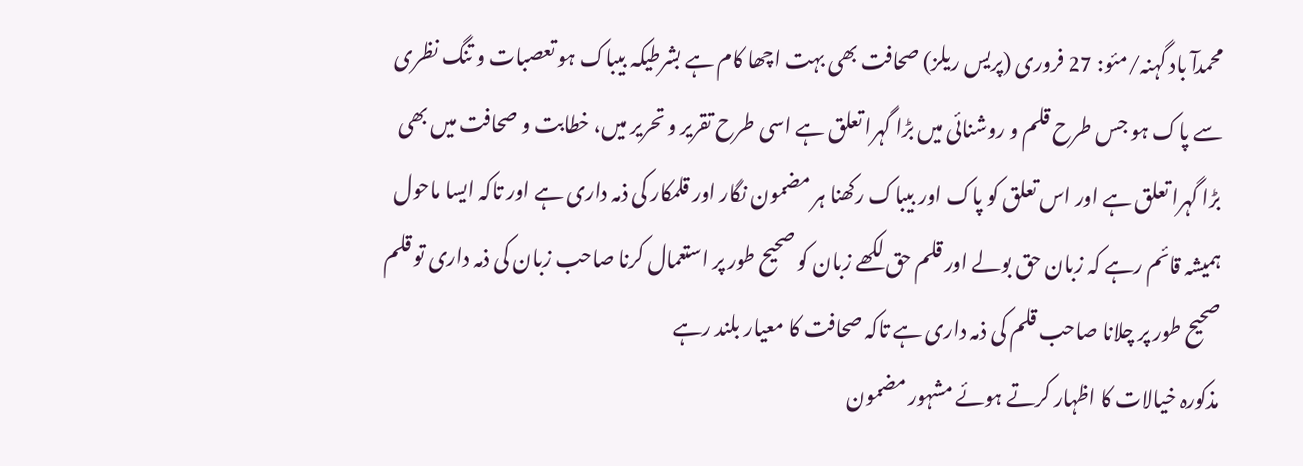محمدآ باد گہنہ/مئو: 27 فروری (پریس ریلز) صحافت بھی بہت اچھا کام ہے بشرطیکہ بیباک ہو تعصبات و تنگ نظری سے پاک ہو جس طرح قلم و روشنائی میں بڑا گہرا تعلق ہے اسی طرح تقریر و تحریر میں، خطابت و صحافت میں بھی بڑا گہرا تعلق ہے اور اس تعلق کو پاک اور بیباک رکھنا ہر مضمون نگار اور قلمکار کی ذمہ داری ہے اور تاکہ ایسا ماحول ہمیشہ قائم رہے کہ زبان حق بولے اور قلم حق لکھے زبان کو صحیح طور پر استعمال کرنا صاحب زبان کی ذمہ داری تو قلم صحیح طور پر چلانا صاحب قلم کی ذمہ داری ہے تاکہ صحافت کا معیار بلند رہے
مذکورہ خیالات کا اظہار کرتے ہوئے مشہور مضمون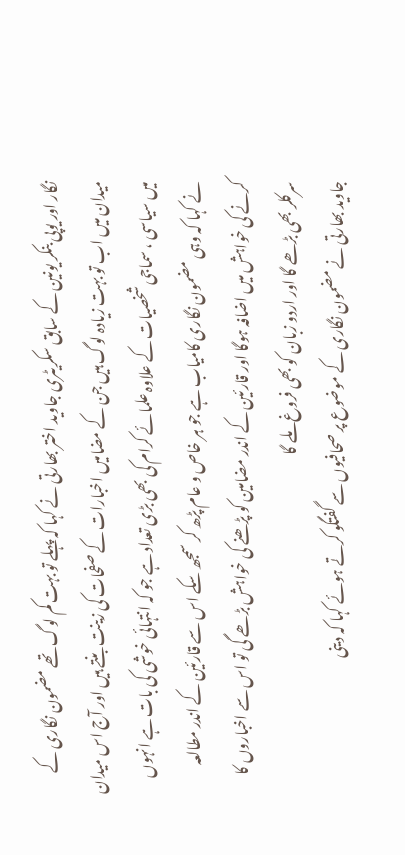نگار اور یوپی بنکر یونین کے سابق سکریٹری جاوید اختر بھارتی نے کہا کہ پہلے تو بہت کم لوگ تھے مضمون نگاری کے میدان میں اب تو بہت زیادہ لوگ ہیں جن کے مضامیں اخبارات کے صفحات کی زینت بنتے ہیں اور آج اس میدان میں سیاسی ، سماجی شخصیات کے علاوہ علمائے کرام کی بھی بڑی تعداد ہے جو کہ انتہائی خوشی کی بات ہے انہوں نے کہا کہ وہی مضمون نگاری کامیاب ہے جو ہر خاص و عام پڑھ کر سمجھ سکے اس سے قارئین کے اندر مطالعہ کرنے کی خواہش میں اضافہ ہوگا اور قارئین کے اندر مضامین کو پڑھنے کی خواہش بڑھے گی تو اس سے اخباروں کا سرکلر بھی بڑھے گا اور اردو زبان کو بھی فروغ ملے گا
جاوید بھارتی نے مضمون نگاری کے موضوع پر صحافیوں سے گفتگو کرتے ہوئے کہا کہ دینی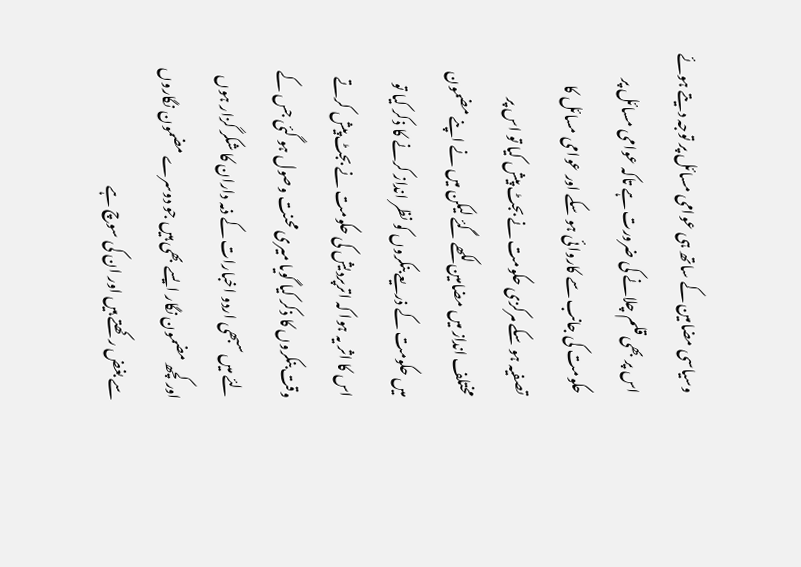وسیاسی مضامین کے ساتھ ہی عوامی مسائل پر توجہ دیتے ہوئے اس پر بھی قلم چلانے کی ضرورت ہے تاکہ عوامی مسائل پر حکومت کی جانب سے کاروائی ہو سکے اور عوامی مسائل کا تصفیہ ہو سکے مرکزی حکومت نے بجٹ پیش کیا تو اس پر مختلف انداز میں مضامین لکھے گئے لیکن میں نے اپنے مضمون میں حکومت کے ذریعے بنکروں کو نظر انداز کرنے کا ذکر کیا تو اس کا اثر یہ ہوا کہ اترپردیش کی حکومت نے بجٹ پیش کرتے وقت بنکروں کا ذکر کیا گویا میری محنت وصول ہو گئی جس کے لئے میں سبھی اردو اخبارات کے ذمہ داران کا شکر گزار ہوں اور کچھ مضمون نگار ایسے بھی ہیں جو دوسرے مضمون نگاروں سے بغض رکھتے ہیں اور ان کی سوچ ہے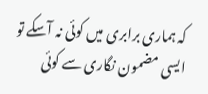کہ ہماری برابری میں کوئی نہ آسکے تو ایسی مضمون نگاری سے کوئی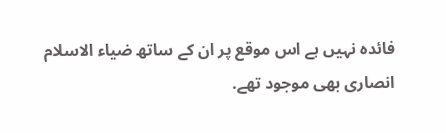فائدہ نہیں ہے اس موقع پر ان کے ساتھ ضیاء الاسلام انصاری بھی موجود تھے.